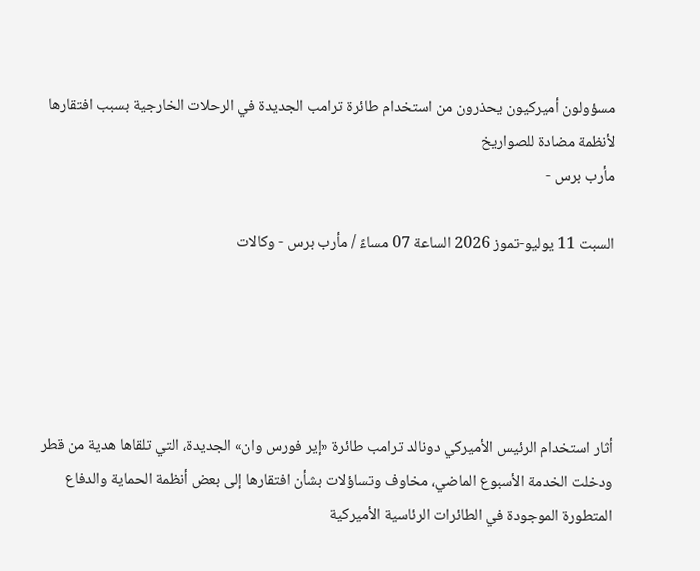مسؤولون أميركيون يحذرون من استخدام طائرة ترامب الجديدة في الرحلات الخارجية بسبب افتقارها لأنظمة مضادة للصواريخ
مأرب برس -

السبت 11 يوليو-تموز 2026 الساعة 07 مساءً / مأرب برس - وكالات





أثار استخدام الرئيس الأميركي دونالد ترامب طائرة «إير فورس وان» الجديدة، التي تلقاها هدية من قطر ودخلت الخدمة الأسبوع الماضي، مخاوف وتساؤلات بشأن افتقارها إلى بعض أنظمة الحماية والدفاع المتطورة الموجودة في الطائرات الرئاسية الأميركية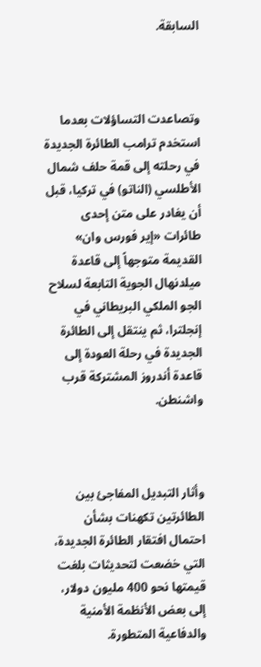السابقة.



وتصاعدت التساؤلات بعدما استخدم ترامب الطائرة الجديدة في رحلته إلى قمة حلف شمال الأطلسي (الناتو) في تركيا، قبل أن يغادر على متن إحدى طائرات «إير فورس وان» القديمة متوجهاً إلى قاعدة ميلدنهال الجوية التابعة لسلاح الجو الملكي البريطاني في إنجلترا، ثم ينتقل إلى الطائرة الجديدة في رحلة العودة إلى قاعدة أندروز المشتركة قرب واشنطن.



وأثار التبديل المفاجئ بين الطائرتين تكهنات بشأن احتمال افتقار الطائرة الجديدة، التي خضعت لتحديثات بلغت قيمتها نحو 400 مليون دولار، إلى بعض الأنظمة الأمنية والدفاعية المتطورة.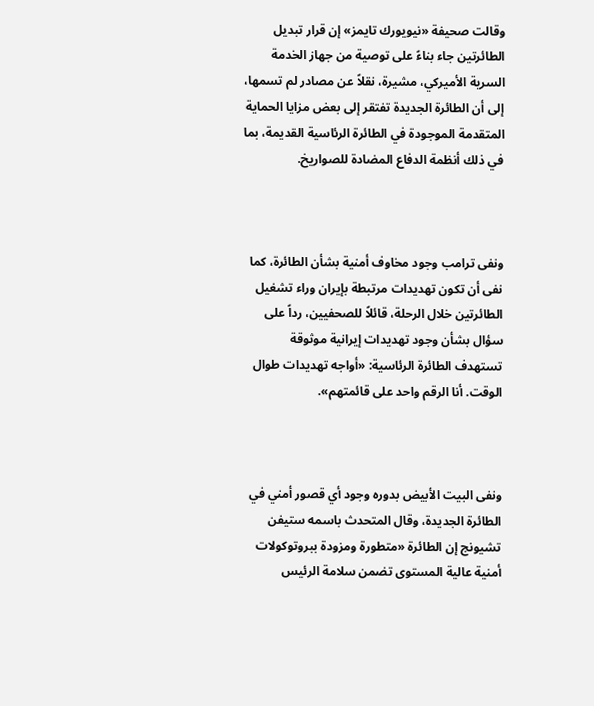وقالت صحيفة «نيويورك تايمز» إن قرار تبديل الطائرتين جاء بناءً على توصية من جهاز الخدمة السرية الأميركي، مشيرة، نقلاً عن مصادر لم تسمها، إلى أن الطائرة الجديدة تفتقر إلى بعض مزايا الحماية المتقدمة الموجودة في الطائرة الرئاسية القديمة، بما في ذلك أنظمة الدفاع المضادة للصواريخ.



ونفى ترامب وجود مخاوف أمنية بشأن الطائرة، كما نفى أن تكون تهديدات مرتبطة بإيران وراء تشغيل الطائرتين خلال الرحلة، قائلاً للصحفيين، رداً على سؤال بشأن وجود تهديدات إيرانية موثوقة تستهدف الطائرة الرئاسية: «أواجه تهديدات طوال الوقت. أنا الرقم واحد على قائمتهم».



ونفى البيت الأبيض بدوره وجود أي قصور أمني في الطائرة الجديدة، وقال المتحدث باسمه ستيفن تشيونج إن الطائرة «متطورة ومزودة ببروتوكولات أمنية عالية المستوى تضمن سلامة الرئيس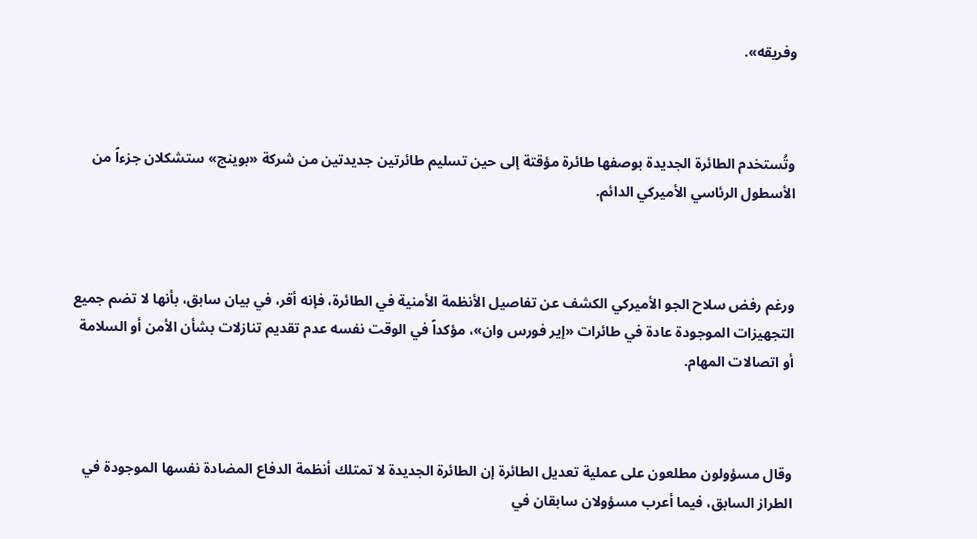وفريقه».



وتُستخدم الطائرة الجديدة بوصفها طائرة مؤقتة إلى حين تسليم طائرتين جديدتين من شركة «بوينج» ستشكلان جزءاً من الأسطول الرئاسي الأميركي الدائم.



ورغم رفض سلاح الجو الأميركي الكشف عن تفاصيل الأنظمة الأمنية في الطائرة، فإنه أقر، في بيان سابق، بأنها لا تضم جميع التجهيزات الموجودة عادة في طائرات «إير فورس وان»، مؤكداً في الوقت نفسه عدم تقديم تنازلات بشأن الأمن أو السلامة أو اتصالات المهام.



وقال مسؤولون مطلعون على عملية تعديل الطائرة إن الطائرة الجديدة لا تمتلك أنظمة الدفاع المضادة نفسها الموجودة في الطراز السابق، فيما أعرب مسؤولان سابقان في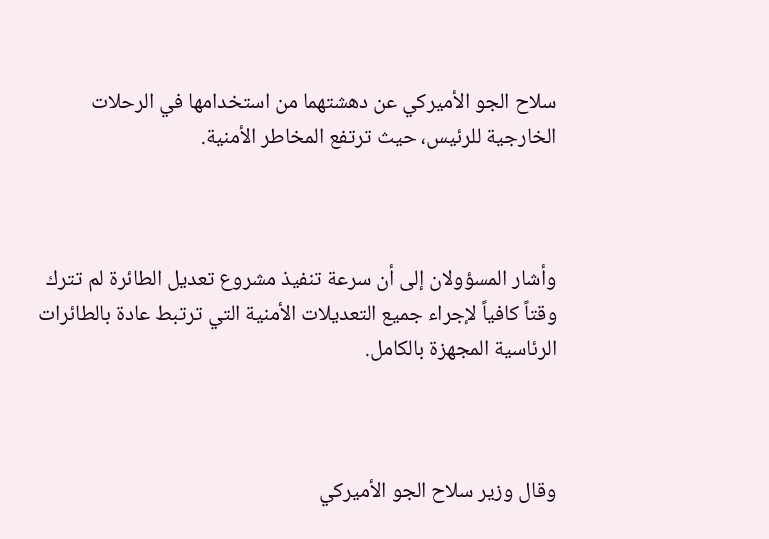سلاح الجو الأميركي عن دهشتهما من استخدامها في الرحلات الخارجية للرئيس، حيث ترتفع المخاطر الأمنية.



وأشار المسؤولان إلى أن سرعة تنفيذ مشروع تعديل الطائرة لم تترك وقتاً كافياً لإجراء جميع التعديلات الأمنية التي ترتبط عادة بالطائرات الرئاسية المجهزة بالكامل.



وقال وزير سلاح الجو الأميركي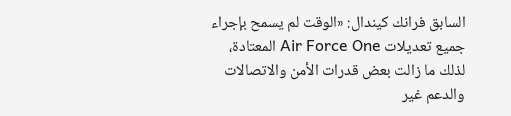السابق فرانك كيندال: «الوقت لم يسمح بإجراء جميع تعديلات Air Force One المعتادة، لذلك ما زالت بعض قدرات الأمن والاتصالات والدعم غير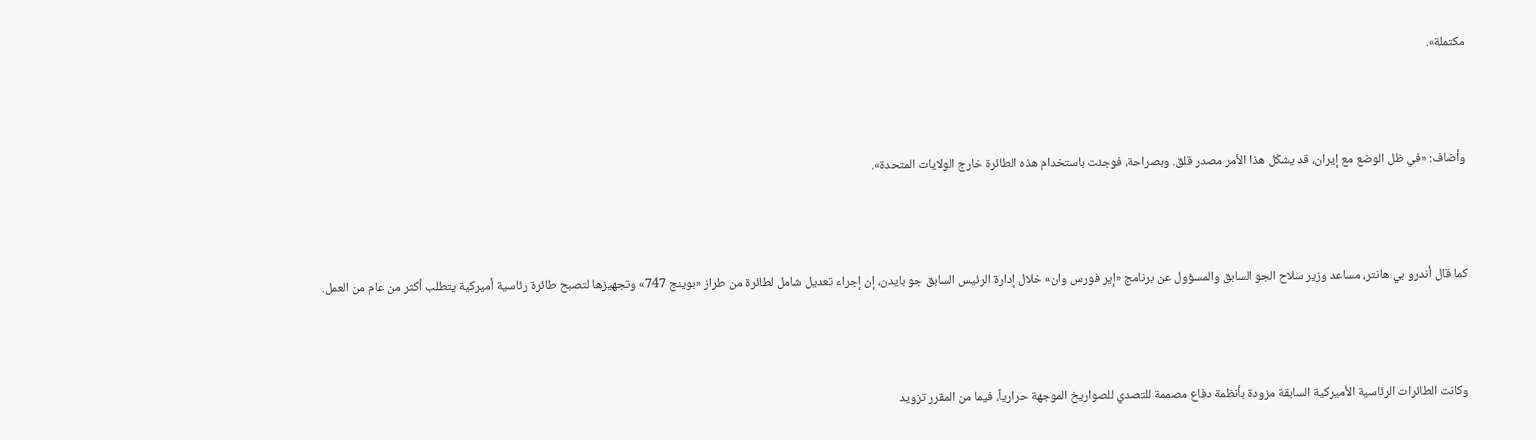مكتملة».



وأضاف: «في ظل الوضع مع إيران، قد يشكّل هذا الأمر مصدر قلق. وبصراحة، فوجئت باستخدام هذه الطائرة خارج الولايات المتحدة».



كما قال أندرو بي هانتر، مساعد وزير سلاح الجو السابق والمسؤول عن برنامج «إير فورس وان» خلال إدارة الرئيس السابق جو بايدن، إن إجراء تعديل شامل لطائرة من طراز «بوينج 747» وتجهيزها لتصبح طائرة رئاسية أميركية يتطلب أكثر من عام من العمل.



وكانت الطائرات الرئاسية الأميركية السابقة مزودة بأنظمة دفاع مصممة للتصدي للصواريخ الموجهة حرارياً، فيما من المقرر تزويد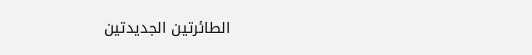الطائرتين الجديدتين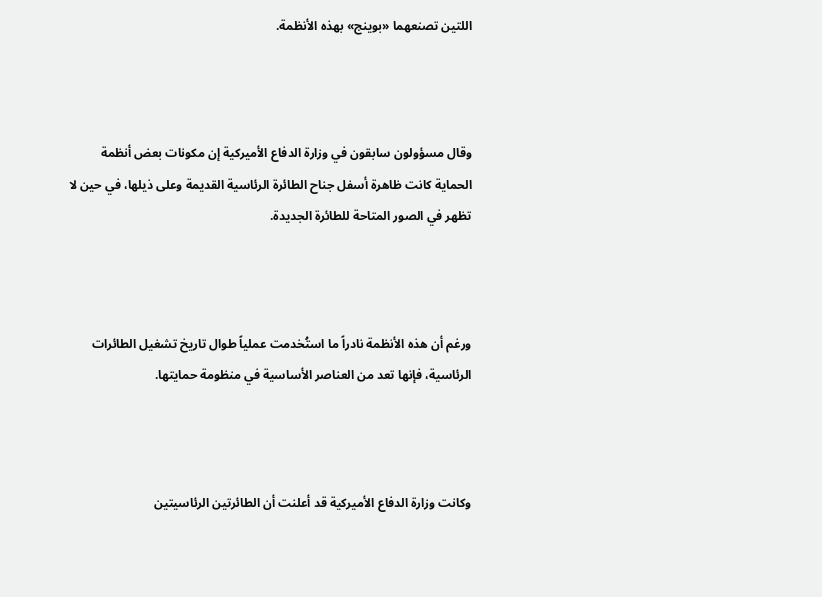اللتين تصنعهما «بوينج» بهذه الأنظمة.



وقال مسؤولون سابقون في وزارة الدفاع الأميركية إن مكونات بعض أنظمة الحماية كانت ظاهرة أسفل جناح الطائرة الرئاسية القديمة وعلى ذيلها، في حين لا تظهر في الصور المتاحة للطائرة الجديدة.



ورغم أن هذه الأنظمة نادراً ما استُخدمت عملياً طوال تاريخ تشغيل الطائرات الرئاسية، فإنها تعد من العناصر الأساسية في منظومة حمايتها.



وكانت وزارة الدفاع الأميركية قد أعلنت أن الطائرتين الرئاسيتين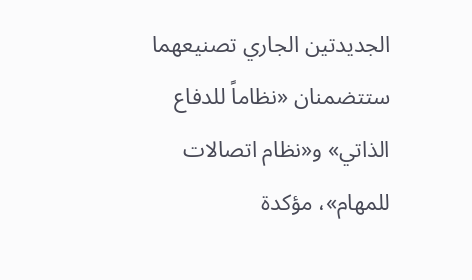الجديدتين الجاري تصنيعهما ستتضمنان «نظاماً للدفاع الذاتي» و«نظام اتصالات للمهام»، مؤكدة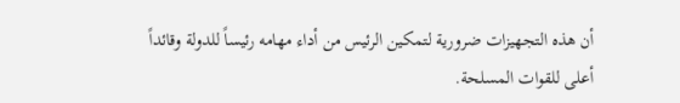أن هذه التجهيزات ضرورية لتمكين الرئيس من أداء مهامه رئيساً للدولة وقائداً أعلى للقوات المسلحة.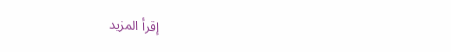إقرأ المزيد